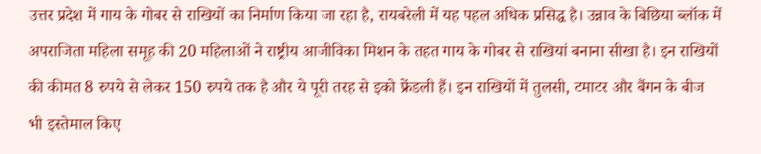उत्तर प्रदेश में गाय के गोबर से राखियों का निर्माण किया जा रहा है, रायबरेली में यह पहल अधिक प्रसिद्ध है। उन्नाव के बिछिया ब्लॉक में अपराजिता महिला समूह की 20 महिलाओं ने राष्ट्रीय आजीविका मिशन के तहत गाय के गोबर से राखियां बनाना सीखा है। इन राखियों की कीमत 8 रुपये से लेकर 150 रुपये तक है और ये पूरी तरह से इको फ्रेंडली हैं। इन राखियों में तुलसी, टमाटर और बैंगन के बीज भी इस्तेमाल किए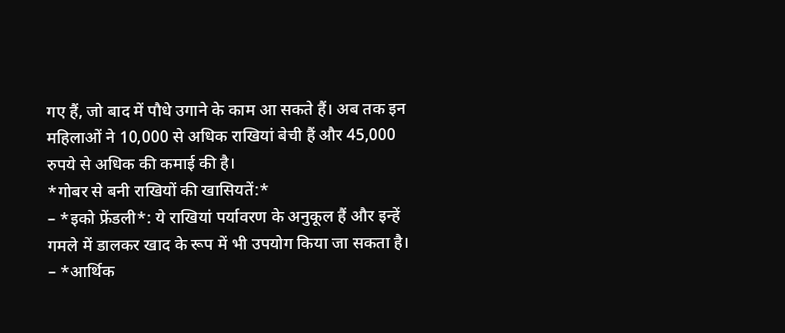गए हैं, जो बाद में पौधे उगाने के काम आ सकते हैं। अब तक इन महिलाओं ने 10,000 से अधिक राखियां बेची हैं और 45,000 रुपये से अधिक की कमाई की है।
*गोबर से बनी राखियों की खासियतें:*
– *इको फ्रेंडली*: ये राखियां पर्यावरण के अनुकूल हैं और इन्हें गमले में डालकर खाद के रूप में भी उपयोग किया जा सकता है।
– *आर्थिक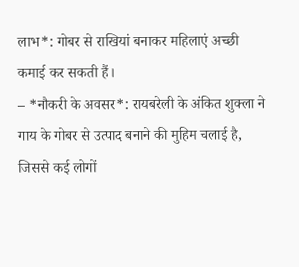लाभ*: गोबर से राखियां बनाकर महिलाएं अच्छी कमाई कर सकती हैं।
– *नौकरी के अवसर*: रायबरेली के अंकित शुक्ला ने गाय के गोबर से उत्पाद बनाने की मुहिम चलाई है, जिससे कई लोगों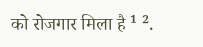को रोजगार मिला है ¹ ².